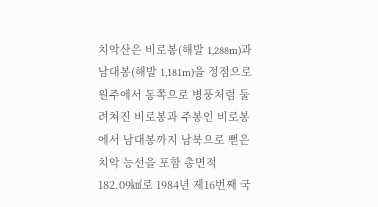치악산은 비로봉(해발 1,288m)과 남대봉(해발 1,181m)을 정점으로 원주에서 동쪽으로 병풍처럼 둘려쳐진 비로봉과 주봉인 비로봉에서 남대봉까지 남북으로 뻗은 치악 능선을 포함 총면적 182.09㎢로 1984년 제16번째 국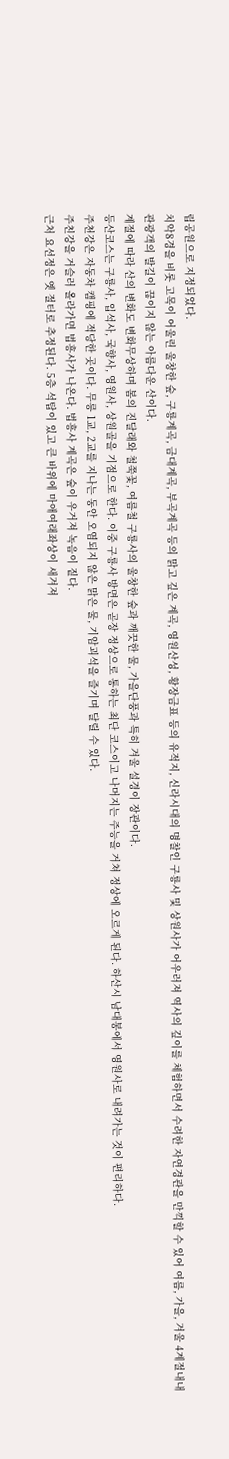립공원으로 지정되었다.
치악8경을 비롯 고목이 어울린 울창한 숲, 구룡계곡, 금대계곡, 부곡계곡 등의 맑고 깊은 계곡, 영원산성, 황장금표 등의 유적지, 신라시대의 명찰인 구룡사 및 상원사가 어우러져 역사의 깊이를 체험하면서 수려한 자연경관을 만끽할 수 있어 여름, 가을, 겨울 4계절내내 관광객의 발길이 끊이지 않는 아름다운 산이다.
계절에 따라 산의 변화도 변화무상하며 봄의 진달래와 철쭉꽃, 여름철 구룡사의 울창한 숲과 깨끗한 물, 가을단풍과 특히 겨울 설경이 장관이다.
등산코스는 구룡사, 입석사, 국향사, 영원사, 상원골을 기점으로 한다. 이중 구룡사 방면은 곧장 정상으로 통하는 최단 코스이고 나머지는 주능을 거쳐 정상에 오르게 된다. 하산시 남대봉에서 영원사로 내려가는 것이 편리하다.
주천강은 자동차 캠핑에 적당한 곳이다. 무릉 1교, 2교를 지나는 동안 오염되지 않은 맑은 물, 기암괴석을 즐기며 달릴 수 있다.
주친강을 거슬러 올라가면 법흥사가 나온다. 법흥사 계곡은 숲이 우거져 녹음이 짙다.
근처 요선정은 옛 절터로 추정된다. 5층 석탑이 있고 큰 바위에 마애여래좌상이 새겨져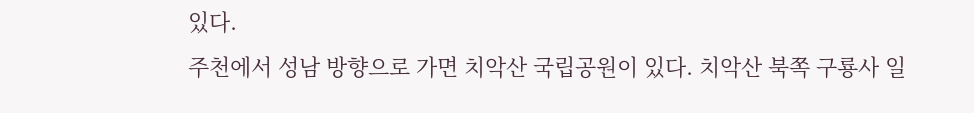있다.
주천에서 성남 방향으로 가면 치악산 국립공원이 있다. 치악산 북쪽 구룡사 일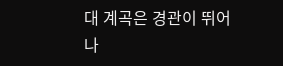대 계곡은 경관이 뛰어나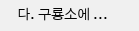다. 구룡소에 ...